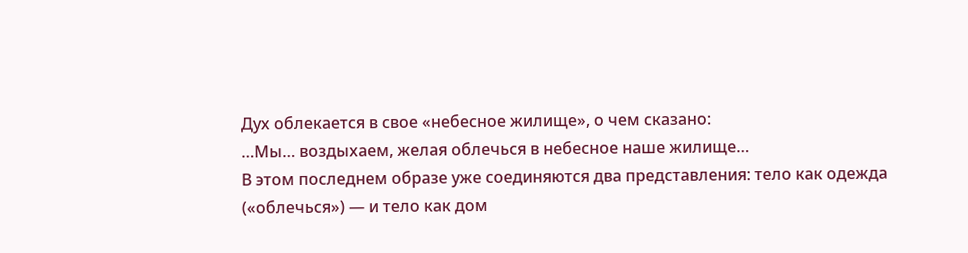Дух облекается в свое «небесное жилище», о чем сказано:
…Мы… воздыхаем, желая облечься в небесное наше жилище…
В этом последнем образе уже соединяются два представления: тело как одежда («облечься») — и тело как дом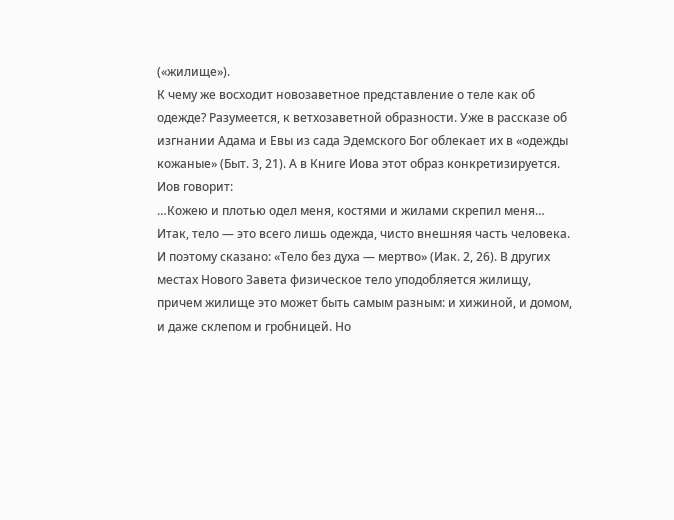(«жилище»).
К чему же восходит новозаветное представление о теле как об одежде? Разумеется, к ветхозаветной образности. Уже в рассказе об изгнании Адама и Евы из сада Эдемского Бог облекает их в «одежды кожаные» (Быт. 3, 21). А в Книге Иова этот образ конкретизируется. Иов говорит:
…Кожею и плотью одел меня, костями и жилами скрепил меня…
Итак, тело — это всего лишь одежда, чисто внешняя часть человека. И поэтому сказано: «Тело без духа — мертво» (Иак. 2, 26). В других местах Нового Завета физическое тело уподобляется жилищу, причем жилище это может быть самым разным: и хижиной, и домом, и даже склепом и гробницей. Но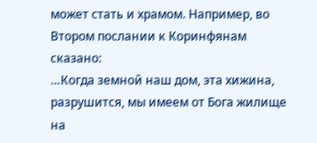может стать и храмом. Например, во Втором послании к Коринфянам сказано:
…Когда земной наш дом, эта хижина, разрушится, мы имеем от Бога жилище на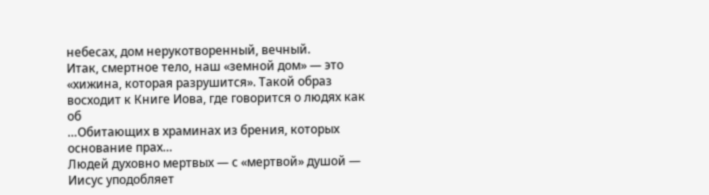небесах, дом нерукотворенный, вечный.
Итак, смертное тело, наш «земной дом» — это «хижина, которая разрушится». Такой образ восходит к Книге Иова, где говорится о людях как об
…Обитающих в храминах из брения, которых основание прах…
Людей духовно мертвых — с «мертвой» душой — Иисус уподобляет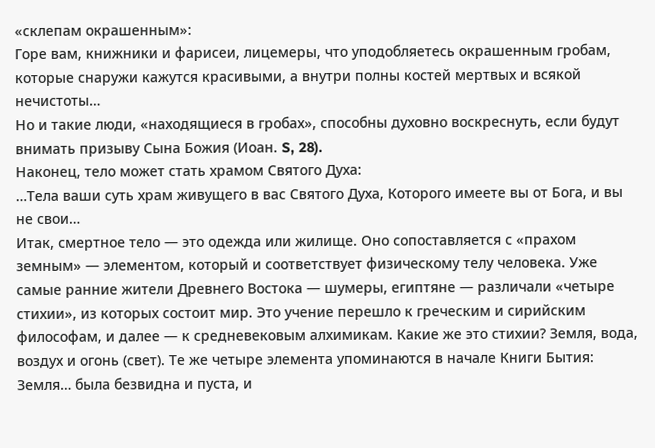«склепам окрашенным»:
Горе вам, книжники и фарисеи, лицемеры, что уподобляетесь окрашенным гробам, которые снаружи кажутся красивыми, а внутри полны костей мертвых и всякой нечистоты…
Но и такие люди, «находящиеся в гробах», способны духовно воскреснуть, если будут внимать призыву Сына Божия (Иоан. S, 28).
Наконец, тело может стать храмом Святого Духа:
…Тела ваши суть храм живущего в вас Святого Духа, Которого имеете вы от Бога, и вы не свои…
Итак, смертное тело — это одежда или жилище. Оно сопоставляется с «прахом земным» — элементом, который и соответствует физическому телу человека. Уже самые ранние жители Древнего Востока — шумеры, египтяне — различали «четыре стихии», из которых состоит мир. Это учение перешло к греческим и сирийским философам, и далее — к средневековым алхимикам. Какие же это стихии? Земля, вода, воздух и огонь (свет). Те же четыре элемента упоминаются в начале Книги Бытия:
Земля… была безвидна и пуста, и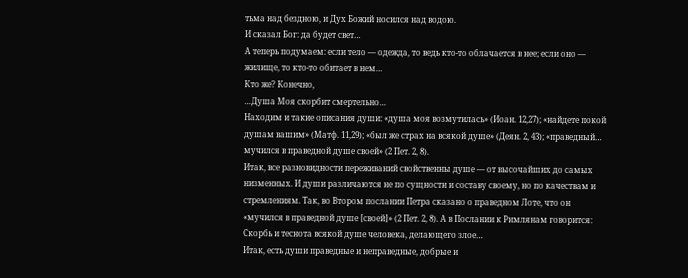тьма над бездною, и Дух Божий носился над водою.
И сказал Бог: да будет свет…
А теперь подумаем: если тело — одежда, то ведь кто-то облачается в нее; если оно — жилище, то кто-то обитает в нем…
Кто же? Конечно,
…Душа Моя скорбит смертельно…
Находим и такие описания души: «душа моя возмутилась» (Иоан. 12,27); «найдете покой душам вашим» (Матф. 11,29); «был же страх на всякой душе» (Деян. 2, 43); «праведный… мучился в праведной душе своей» (2 Пет. 2, 8).
Итак, все разновидности переживаний свойственны душе — от высочайших до самых низменных. И души различаются не по сущности и составу своему, но по качествам и стремлениям. Так, во Втором послании Петра сказано о праведном Лоте, что он «мучился в праведной душе [своей]» (2 Пет. 2, 8). А в Послании к Римлянам говорится:
Скорбь и теснота всякой душе человека, делающего злое…
Итак, есть души праведные и неправедные, добрые и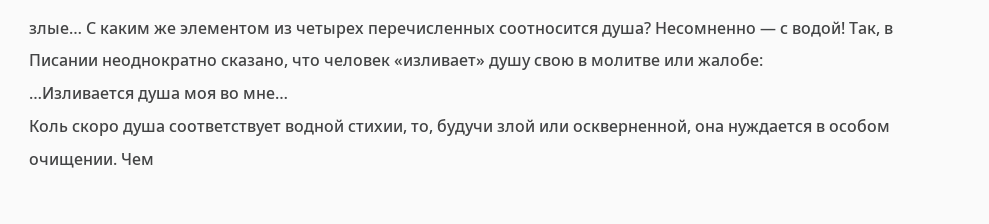злые… С каким же элементом из четырех перечисленных соотносится душа? Несомненно — с водой! Так, в Писании неоднократно сказано, что человек «изливает» душу свою в молитве или жалобе:
…Изливается душа моя во мне…
Коль скоро душа соответствует водной стихии, то, будучи злой или оскверненной, она нуждается в особом очищении. Чем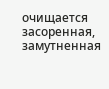очищается засоренная, замутненная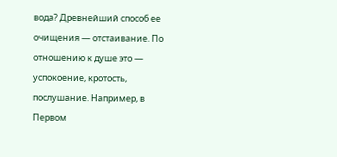вода? Древнейший способ ее очищения — отстаивание. По отношению к душе это — успокоение, кротость, послушание. Например, в Первом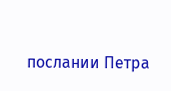послании Петра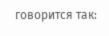говорится так: